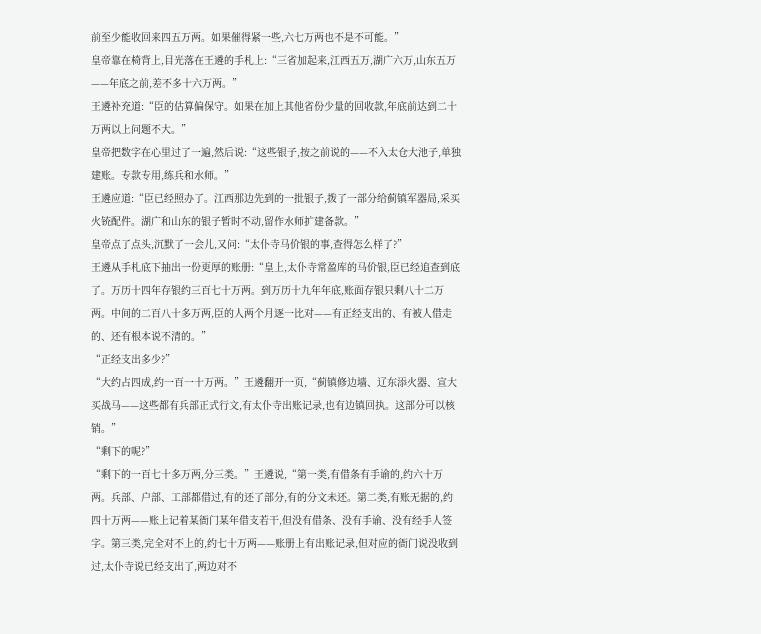前至少能收回来四五万两。如果催得紧一些,六七万两也不是不可能。”
皇帝靠在椅背上,目光落在王遴的手札上:“三省加起来,江西五万,湖广六万,山东五万——年底之前,差不多十六万两。”
王遴补充道:“臣的估算偏保守。如果在加上其他省份少量的回收款,年底前达到二十万两以上问题不大。”
皇帝把数字在心里过了一遍,然后说:“这些银子,按之前说的——不入太仓大池子,单独建账。专款专用,练兵和水师。”
王遴应道:“臣已经照办了。江西那边先到的一批银子,拨了一部分给蓟镇军器局,采买火铳配件。湖广和山东的银子暂时不动,留作水师扩建备款。”
皇帝点了点头,沉默了一会儿,又问:“太仆寺马价银的事,查得怎么样了?”
王遴从手札底下抽出一份更厚的账册:“皇上,太仆寺常盈库的马价银,臣已经追查到底了。万历十四年存银约三百七十万两。到万历十九年年底,账面存银只剩八十二万两。中间的二百八十多万两,臣的人两个月逐一比对——有正经支出的、有被人借走的、还有根本说不清的。”
“正经支出多少?”
“大约占四成,约一百一十万两。”王遴翻开一页,“蓟镇修边墙、辽东添火器、宣大买战马——这些都有兵部正式行文,有太仆寺出账记录,也有边镇回执。这部分可以核销。”
“剩下的呢?”
“剩下的一百七十多万两,分三类。”王遴说,“第一类,有借条有手谕的,约六十万两。兵部、户部、工部都借过,有的还了部分,有的分文未还。第二类,有账无据的,约四十万两——账上记着某衙门某年借支若干,但没有借条、没有手谕、没有经手人签字。第三类,完全对不上的,约七十万两——账册上有出账记录,但对应的衙门说没收到过,太仆寺说已经支出了,两边对不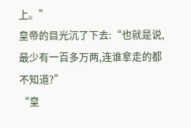上。”
皇帝的目光沉了下去:“也就是说,最少有一百多万两,连谁拿走的都不知道?”
“皇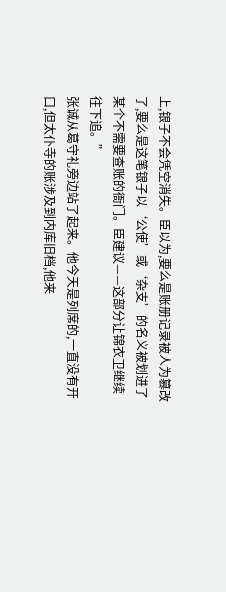上,银子不会凭空消失。臣以为,要么是账册记录被人为篡改了,要么是这笔银子以‘公使’或‘杂支’的名义被划进了某个不需要查账的衙门。臣建议——这部分让锦衣卫继续往下追。”
张诚从葛守礼旁边站了起来。他今天是列席的,一直没有开口,但太仆寺的账涉及到内库旧档,他来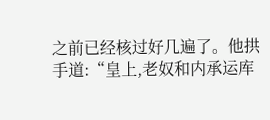之前已经核过好几遍了。他拱手道:“皇上,老奴和内承运库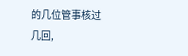的几位管事核过几回,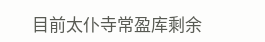目前太仆寺常盈库剩余